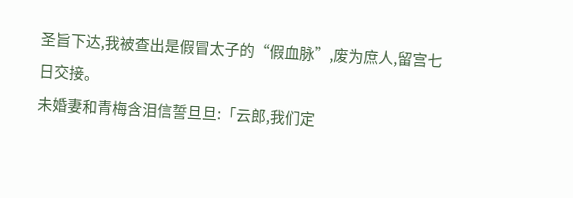圣旨下达,我被查出是假冒太子的“假血脉”,废为庶人,留宫七日交接。
未婚妻和青梅含泪信誓旦旦:「云郎,我们定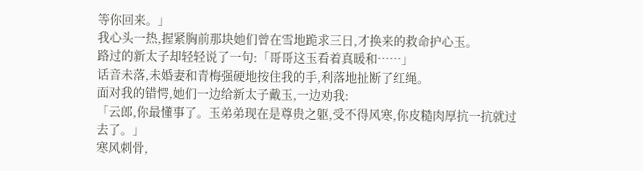等你回来。」
我心头一热,握紧胸前那块她们曾在雪地跪求三日,才换来的救命护心玉。
路过的新太子却轻轻说了一句:「哥哥这玉看着真暖和……」
话音未落,未婚妻和青梅强硬地按住我的手,利落地扯断了红绳。
面对我的错愕,她们一边给新太子戴玉,一边劝我:
「云郎,你最懂事了。玉弟弟现在是尊贵之躯,受不得风寒,你皮糙肉厚抗一抗就过去了。」
寒风刺骨,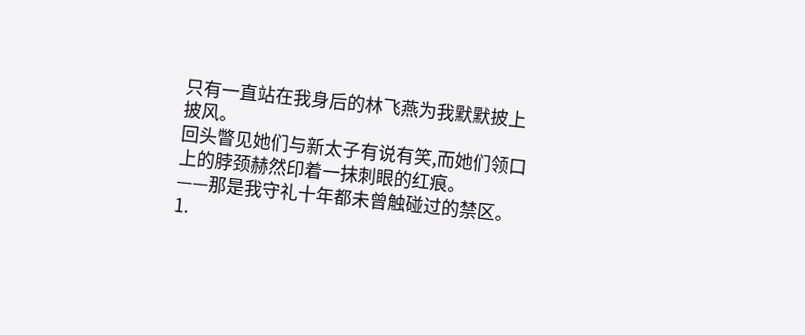只有一直站在我身后的林飞燕为我默默披上披风。
回头瞥见她们与新太子有说有笑,而她们领口上的脖颈赫然印着一抹刺眼的红痕。
——那是我守礼十年都未曾触碰过的禁区。
1.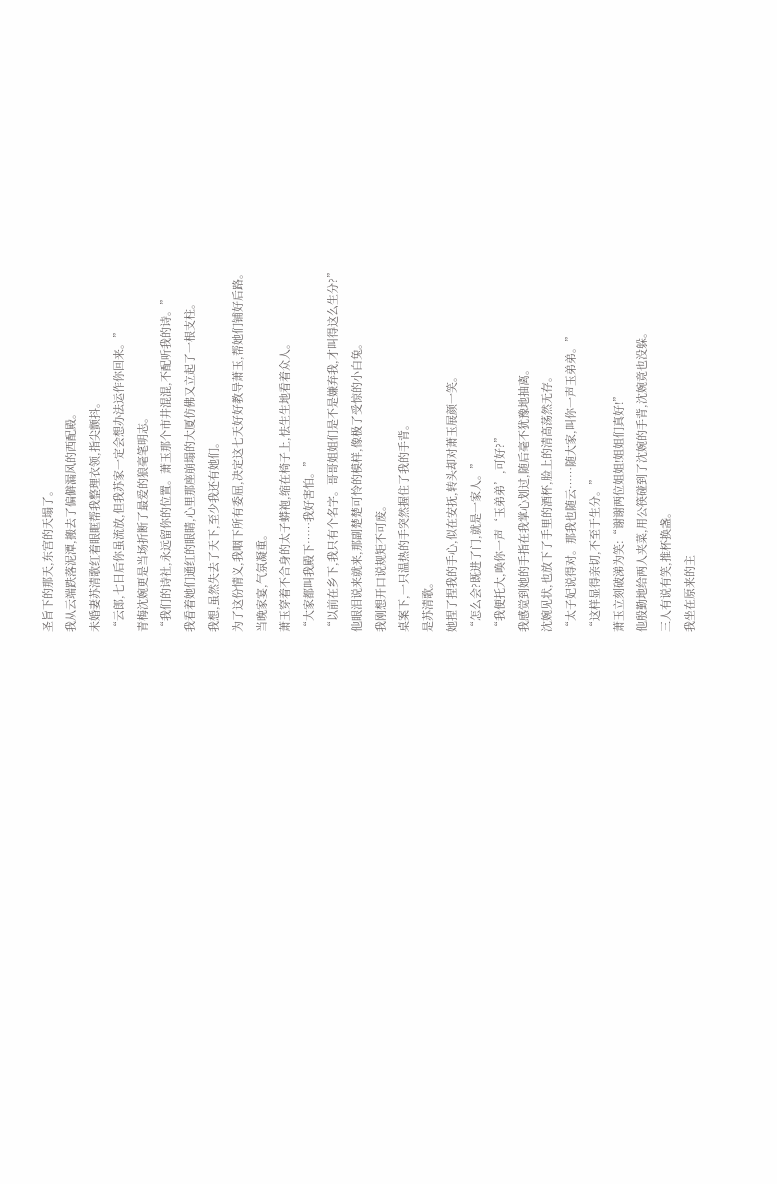圣旨下的那天,东宫的天塌了。
我从云端跌落泥潭,搬去了偏僻漏风的西配殿。
未婚妻苏清歌红着眼眶帮我整理衣领,指尖颤抖。
“云郎,七日后你虽流放,但我苏家一定会想办法运作你回来。”
青梅沈婉更是当场折断了最爱的狼毫笔明志。
“我们的诗社,永远留你的位置。萧玉那个市井混混,不配听我的诗。”
我看着她们通红的眼睛,心里那座崩塌的大厦仿佛又立起了一根支柱。
我想,虽然失去了天下,至少我还有她们。
为了这份情义,我咽下所有委屈,决定这七天好好教导萧玉,帮她们铺好后路。
当晚家宴,气氛凝重。
萧玉穿着不合身的太子蟒袍,缩在椅子上,怯生生地看着众人。
“大家都叫我殿下……我好害怕。”
“以前在乡下,我只有个名字。哥哥姐姐们是不是嫌弃我,才叫得这么生分?”
他眼泪说来就来,那副楚楚可怜的模样,像极了受惊的小白兔。
我刚想开口说规矩不可废。
桌案下,一只温热的手突然握住了我的手背。
是苏清歌。
她捏了捏我的手心,似在安抚,转头却对萧玉展颜一笑。
“怎么会?既进了门,就是一家人。”
“我便托大,唤你一声‘玉弟弟’,可好?”
我感觉到她的手指在我掌心划过,随后毫不犹豫地抽离。
沈婉见状,也放下了手里的酒杯,脸上的清高荡然无存。
“太子妃说得对。那我也随云……随大家,叫你一声玉弟弟。”
“这样显得亲切,不至于生分。”
萧玉立刻破涕为笑:“谢谢两位姐姐!姐姐们真好!”
他殷勤地给两人夹菜,用公筷碰到了沈婉的手背,沈婉竟也没躲。
三人有说有笑,推杯换盏。
我坐在原来的主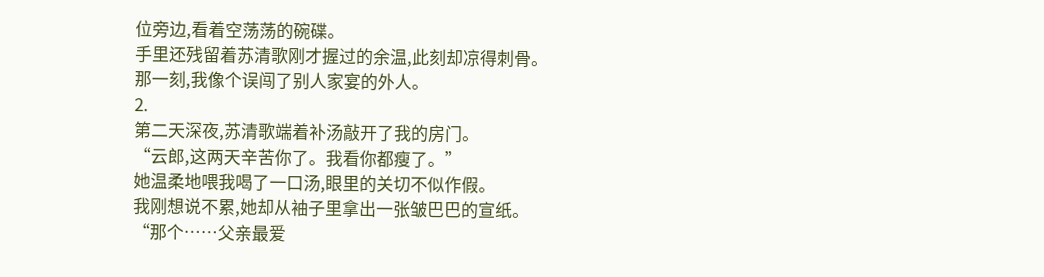位旁边,看着空荡荡的碗碟。
手里还残留着苏清歌刚才握过的余温,此刻却凉得刺骨。
那一刻,我像个误闯了别人家宴的外人。
2.
第二天深夜,苏清歌端着补汤敲开了我的房门。
“云郎,这两天辛苦你了。我看你都瘦了。”
她温柔地喂我喝了一口汤,眼里的关切不似作假。
我刚想说不累,她却从袖子里拿出一张皱巴巴的宣纸。
“那个……父亲最爱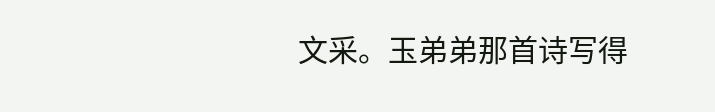文采。玉弟弟那首诗写得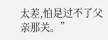太差,怕是过不了父亲那关。”